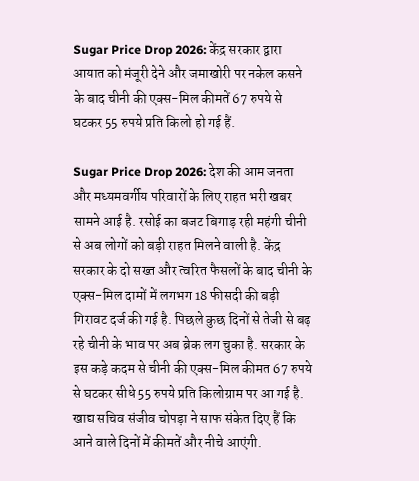Sugar Price Drop 2026: केंद्र सरकार द्वारा आयात को मंजूरी देने और जमाखोरी पर नकेल कसने के बाद चीनी की एक्स-मिल कीमतें 67 रुपये से घटकर 55 रुपये प्रति किलो हो गई हैं.

Sugar Price Drop 2026: देश की आम जनता और मध्यमवर्गीय परिवारों के लिए राहत भरी खबर सामने आई है. रसोई का बजट बिगाड़ रही महंगी चीनी से अब लोगों को बड़ी राहत मिलने वाली है. केंद्र सरकार के दो सख्त और त्वरित फैसलों के बाद चीनी के एक्स-मिल दामों में लगभग 18 फीसदी की बड़ी गिरावट दर्ज की गई है. पिछले कुछ दिनों से तेजी से बढ़ रहे चीनी के भाव पर अब ब्रेक लग चुका है. सरकार के इस कड़े कदम से चीनी की एक्स-मिल कीमत 67 रुपये से घटकर सीधे 55 रुपये प्रति किलोग्राम पर आ गई है. खाद्य सचिव संजीव चोपड़ा ने साफ संकेत दिए हैं कि आने वाले दिनों में कीमतें और नीचे आएंगी.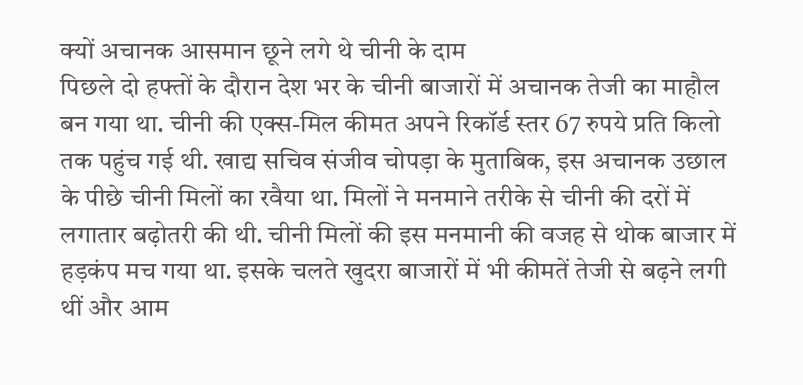क्यों अचानक आसमान छूने लगे थे चीनी के दाम
पिछले दो हफ्तों के दौरान देश भर के चीनी बाजारों में अचानक तेजी का माहौल बन गया था. चीनी की एक्स-मिल कीमत अपने रिकॉर्ड स्तर 67 रुपये प्रति किलो तक पहुंच गई थी. खाद्य सचिव संजीव चोपड़ा के मुताबिक, इस अचानक उछाल के पीछे चीनी मिलों का रवैया था. मिलों ने मनमाने तरीके से चीनी की दरों में लगातार बढ़ोतरी की थी. चीनी मिलों की इस मनमानी की वजह से थोक बाजार में हड़कंप मच गया था. इसके चलते खुदरा बाजारों में भी कीमतें तेजी से बढ़ने लगी थीं और आम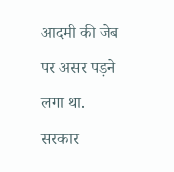आदमी की जेब पर असर पड़ने लगा था.
सरकार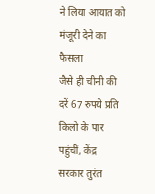ने लिया आयात को मंजूरी देने का फैसला
जैसे ही चीनी की दरें 67 रुपये प्रति किलो के पार पहुंचीं, केंद्र सरकार तुरंत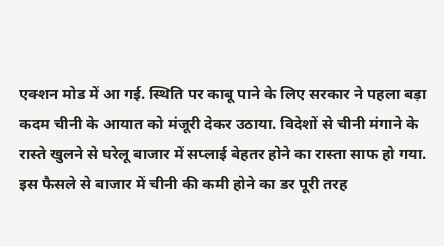एक्शन मोड में आ गई. स्थिति पर काबू पाने के लिए सरकार ने पहला बड़ा कदम चीनी के आयात को मंजूरी देकर उठाया. विदेशों से चीनी मंगाने के रास्ते खुलने से घरेलू बाजार में सप्लाई बेहतर होने का रास्ता साफ हो गया. इस फैसले से बाजार में चीनी की कमी होने का डर पूरी तरह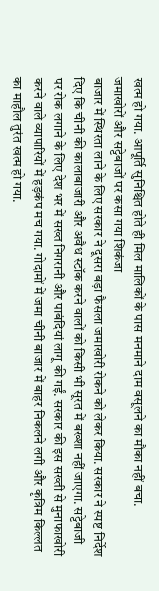खत्म हो गया. आपूर्ति सुनिश्चित होते ही मिल मालिकों के पास मनमाने दाम वसूलने का मौका नहीं बचा.
जमाखोरों और सट्टेबाजों पर कसा गया शिकंजा
बाजार में स्थिरता लाने के लिए सरकार ने दूसरा बड़ा फैसला जमाखोरी रोकने को लेकर किया. सरकार ने स्पष्ट निर्देश दिए कि चीनी की कालाबाजारी और अवैध स्टॉक करने वालों को किसी भी सूरत में बख्शा नहीं जाएगा. सट्टेबाजी पर रोक लगाने के लिए देश भर में सख्त निगरानी और पाबंदियां लागू की गईं. सरकार की इस सख्ती से मुनाफाखोरी करने वाले व्यापारियों में हड़कंप मच गया. गोदामों में जमा चीनी बाजार में बाहर निकलने लगी और कृत्रिम किल्लत का माहौल तुरंत खत्म हो गया.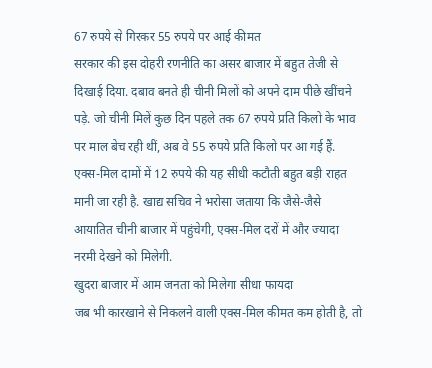67 रुपये से गिरकर 55 रुपये पर आई कीमत
सरकार की इस दोहरी रणनीति का असर बाजार में बहुत तेजी से दिखाई दिया. दबाव बनते ही चीनी मिलों को अपने दाम पीछे खींचने पड़े. जो चीनी मिलें कुछ दिन पहले तक 67 रुपये प्रति किलो के भाव पर माल बेच रही थीं, अब वे 55 रुपये प्रति किलो पर आ गई हैं. एक्स-मिल दामों में 12 रुपये की यह सीधी कटौती बहुत बड़ी राहत मानी जा रही है. खाद्य सचिव ने भरोसा जताया कि जैसे-जैसे आयातित चीनी बाजार में पहुंचेगी, एक्स-मिल दरों में और ज्यादा नरमी देखने को मिलेगी.
खुदरा बाजार में आम जनता को मिलेगा सीधा फायदा
जब भी कारखाने से निकलने वाली एक्स-मिल कीमत कम होती है, तो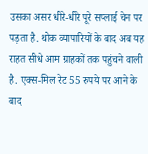उसका असर धीरे-धीरे पूरे सप्लाई चेन पर पड़ता है. थोक व्यापारियों के बाद अब यह राहत सीधे आम ग्राहकों तक पहुंचने वाली है. एक्स-मिल रेट 55 रुपये पर आने के बाद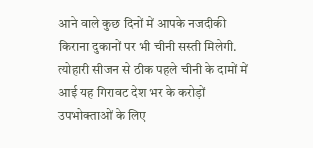आने वाले कुछ दिनों में आपके नजदीकी किराना दुकानों पर भी चीनी सस्ती मिलेगी. त्योहारी सीजन से ठीक पहले चीनी के दामों में आई यह गिरावट देश भर के करोड़ों उपभोक्ताओं के लिए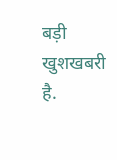बड़ी खुशखबरी है.